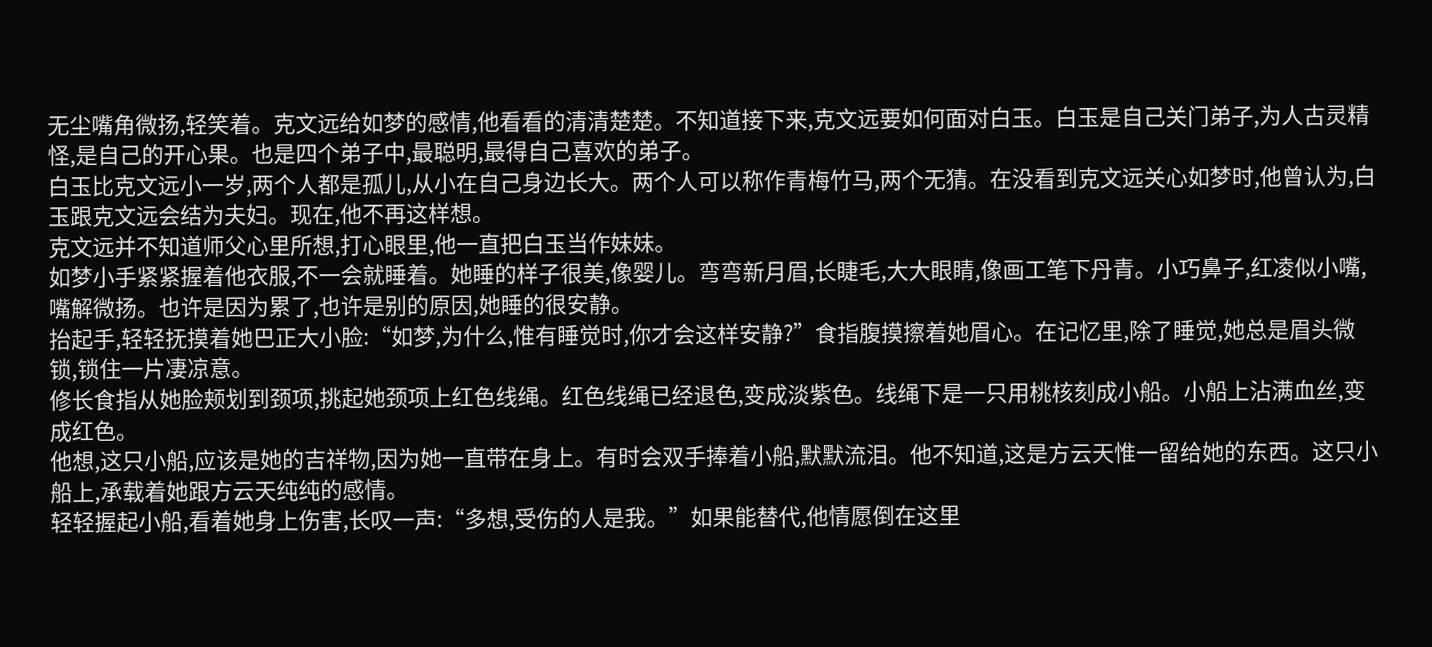无尘嘴角微扬,轻笑着。克文远给如梦的感情,他看看的清清楚楚。不知道接下来,克文远要如何面对白玉。白玉是自己关门弟子,为人古灵精怪,是自己的开心果。也是四个弟子中,最聪明,最得自己喜欢的弟子。
白玉比克文远小一岁,两个人都是孤儿,从小在自己身边长大。两个人可以称作青梅竹马,两个无猜。在没看到克文远关心如梦时,他曾认为,白玉跟克文远会结为夫妇。现在,他不再这样想。
克文远并不知道师父心里所想,打心眼里,他一直把白玉当作妹妹。
如梦小手紧紧握着他衣服,不一会就睡着。她睡的样子很美,像婴儿。弯弯新月眉,长睫毛,大大眼睛,像画工笔下丹青。小巧鼻子,红凌似小嘴,嘴解微扬。也许是因为累了,也许是别的原因,她睡的很安静。
抬起手,轻轻抚摸着她巴正大小脸:“如梦,为什么,惟有睡觉时,你才会这样安静?”食指腹摸擦着她眉心。在记忆里,除了睡觉,她总是眉头微锁,锁住一片凄凉意。
修长食指从她脸颊划到颈项,挑起她颈项上红色线绳。红色线绳已经退色,变成淡紫色。线绳下是一只用桃核刻成小船。小船上沾满血丝,变成红色。
他想,这只小船,应该是她的吉祥物,因为她一直带在身上。有时会双手捧着小船,默默流泪。他不知道,这是方云天惟一留给她的东西。这只小船上,承载着她跟方云天纯纯的感情。
轻轻握起小船,看着她身上伤害,长叹一声:“多想,受伤的人是我。”如果能替代,他情愿倒在这里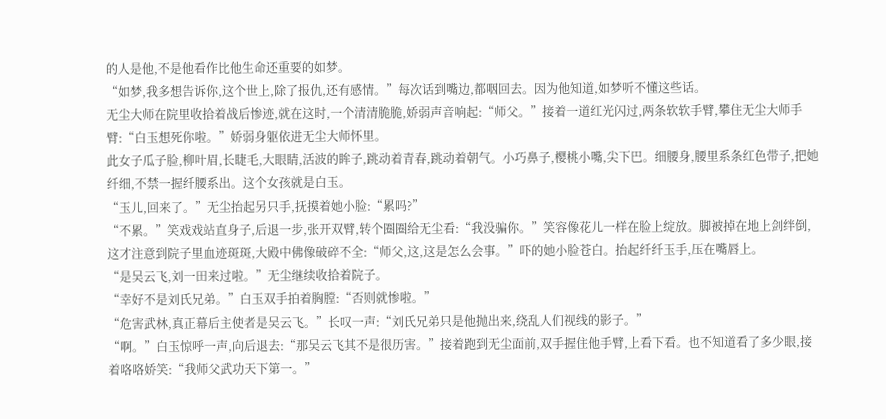的人是他,不是他看作比他生命还重要的如梦。
“如梦,我多想告诉你,这个世上,除了报仇,还有感情。”每次话到嘴边,都咽回去。因为他知道,如梦听不懂这些话。
无尘大师在院里收拾着战后惨迹,就在这时,一个清清脆脆,娇弱声音响起:“师父。”接着一道红光闪过,两条软软手臂,攀住无尘大师手臂:“白玉想死你啦。”娇弱身躯依进无尘大师怀里。
此女子瓜子脸,柳叶眉,长睫毛,大眼睛,活波的眸子,跳动着青春,跳动着朝气。小巧鼻子,樱桃小嘴,尖下巴。细腰身,腰里系条红色带子,把她纤细,不禁一握纤腰系出。这个女孩就是白玉。
“玉儿,回来了。”无尘抬起另只手,抚摸着她小脸:“累吗?”
“不累。”笑戏戏站直身子,后退一步,张开双臂,转个圈圈给无尘看:“我没骗你。”笑容像花儿一样在脸上绽放。脚被掉在地上剑绊倒,这才注意到院子里血迹斑斑,大殿中佛像破碎不全:“师父,这,这是怎么会事。”吓的她小脸苍白。抬起纤纤玉手,压在嘴唇上。
“是吴云飞,刘一田来过啦。”无尘继续收拾着院子。
“幸好不是刘氏兄弟。”白玉双手拍着胸膛:“否则就惨啦。”
“危害武林,真正幕后主使者是吴云飞。”长叹一声:“刘氏兄弟只是他抛出来,绕乱人们视线的影子。”
“啊。”白玉惊呼一声,向后退去:“那吴云飞其不是很历害。”接着跑到无尘面前,双手握住他手臂,上看下看。也不知道看了多少眼,接着咯咯娇笑:“我师父武功天下第一。”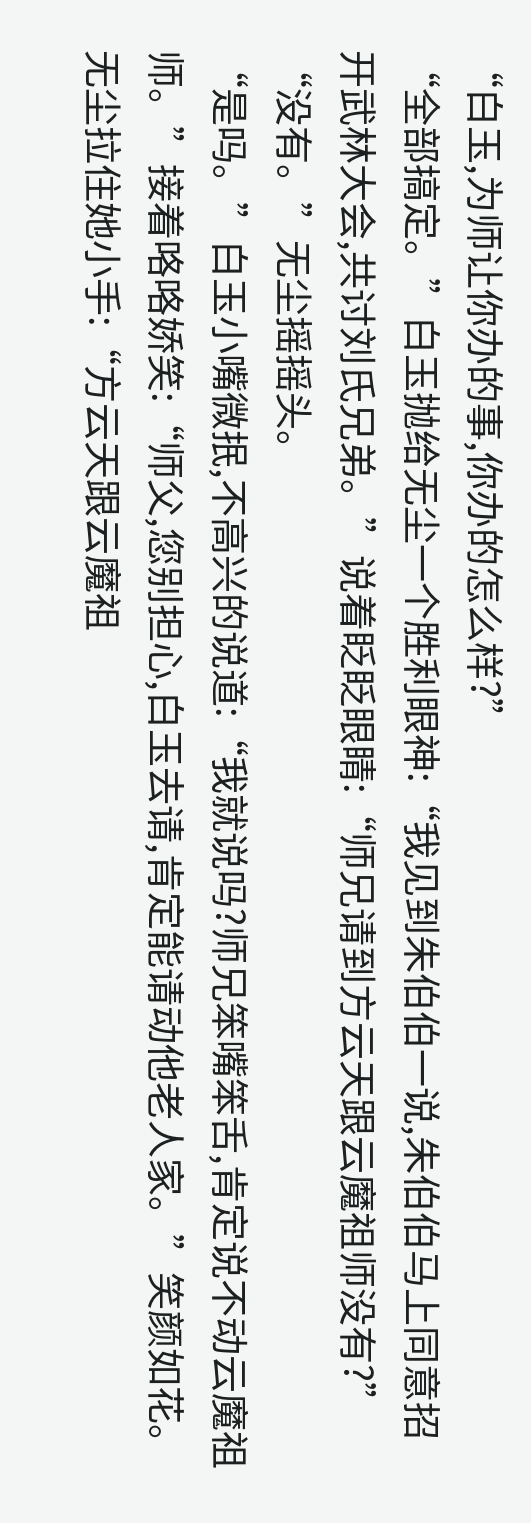“白玉,为师让你办的事,你办的怎么样?”
“全部搞定。”白玉抛给无尘一个胜利眼神:“我见到朱伯伯一说,朱伯伯马上同意招开武林大会,共讨刘氏兄弟。”说着眨眨眼睛:“师兄请到方云天跟云魔祖师没有?”
“没有。”无尘摇摇头。
“是吗。”白玉小嘴微抿,不高兴的说道:“我就说吗?师兄笨嘴笨舌,肯定说不动云魔祖师。”接着咯咯娇笑:“师父,您别担心,白玉去请,肯定能请动他老人家。”笑颜如花。
无尘拉住她小手:“方云天跟云魔祖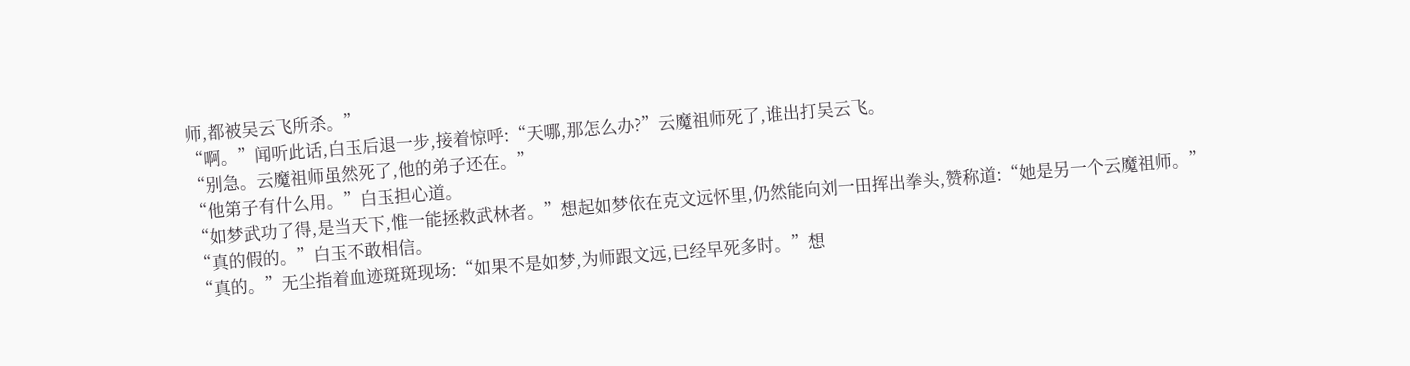师,都被吴云飞所杀。”
“啊。”闻听此话,白玉后退一步,接着惊呼:“天哪,那怎么办?”云魔祖师死了,谁出打吴云飞。
“别急。云魔祖师虽然死了,他的弟子还在。”
“他第子有什么用。”白玉担心道。
“如梦武功了得,是当天下,惟一能拯救武林者。”想起如梦依在克文远怀里,仍然能向刘一田挥出拳头,赞称道:“她是另一个云魔祖师。”
“真的假的。”白玉不敢相信。
“真的。”无尘指着血迹斑斑现场:“如果不是如梦,为师跟文远,已经早死多时。”想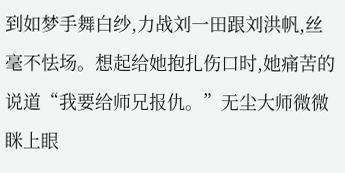到如梦手舞白纱,力战刘一田跟刘洪帆,丝毫不怯场。想起给她抱扎伤口时,她痛苦的说道“我要给师兄报仇。”无尘大师微微眯上眼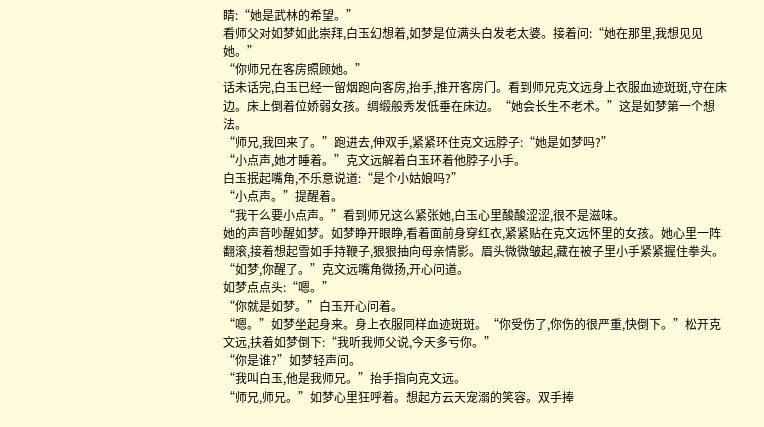睛:“她是武林的希望。”
看师父对如梦如此崇拜,白玉幻想着,如梦是位满头白发老太婆。接着问:“她在那里,我想见见她。”
“你师兄在客房照顾她。”
话未话完,白玉已经一留烟跑向客房,抬手,推开客房门。看到师兄克文远身上衣服血迹斑斑,守在床边。床上倒着位娇弱女孩。绸缎般秀发低垂在床边。“她会长生不老术。”这是如梦第一个想法。
“师兄,我回来了。”跑进去,伸双手,紧紧环住克文远脖子:“她是如梦吗?”
“小点声,她才睡着。”克文远解着白玉环着他脖子小手。
白玉抿起嘴角,不乐意说道:“是个小姑娘吗?”
“小点声。”提醒着。
“我干么要小点声。”看到师兄这么紧张她,白玉心里酸酸涩涩,很不是滋味。
她的声音吵醒如梦。如梦睁开眼睁,看着面前身穿红衣,紧紧贴在克文远怀里的女孩。她心里一阵翻滚,接着想起雪如手持鞭子,狠狠抽向母亲情影。眉头微微皱起,藏在被子里小手紧紧握住拳头。
“如梦,你醒了。”克文远嘴角微扬,开心问道。
如梦点点头:“嗯。”
“你就是如梦。”白玉开心问着。
“嗯。”如梦坐起身来。身上衣服同样血迹斑斑。“你受伤了,你伤的很严重,快倒下。”松开克文远,扶着如梦倒下:“我听我师父说,今天多亏你。”
“你是谁?”如梦轻声问。
“我叫白玉,他是我师兄。”抬手指向克文远。
“师兄,师兄。”如梦心里狂呼着。想起方云天宠溺的笑容。双手捧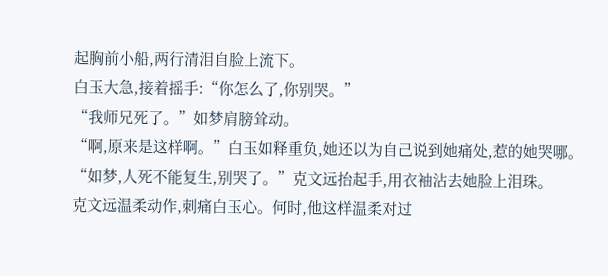起胸前小船,两行清泪自脸上流下。
白玉大急,接着摇手:“你怎么了,你别哭。”
“我师兄死了。”如梦肩膀耸动。
“啊,原来是这样啊。”白玉如释重负,她还以为自己说到她痛处,惹的她哭哪。
“如梦,人死不能复生,别哭了。”克文远抬起手,用衣袖沾去她脸上泪珠。
克文远温柔动作,刺痛白玉心。何时,他这样温柔对过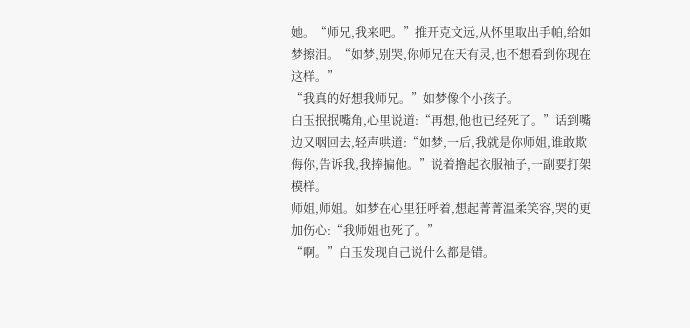她。“师兄,我来吧。”推开克文远,从怀里取出手帕,给如梦擦泪。“如梦,别哭,你师兄在天有灵,也不想看到你现在这样。”
“我真的好想我师兄。”如梦像个小孩子。
白玉抿抿嘴角,心里说道:“再想,他也已经死了。”话到嘴边又咽回去,轻声哄道:“如梦,一后,我就是你师姐,谁敢欺侮你,告诉我,我捧揙他。”说着撸起衣服袖子,一副要打架模样。
师姐,师姐。如梦在心里狂呼着,想起菁菁温柔笑容,哭的更加伤心:“我师姐也死了。”
“啊。”白玉发现自己说什么都是错。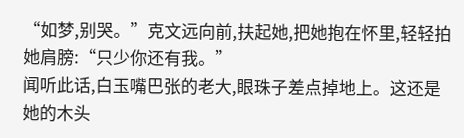“如梦,别哭。”克文远向前,扶起她,把她抱在怀里,轻轻拍她肩膀:“只少你还有我。”
闻听此话,白玉嘴巴张的老大,眼珠子差点掉地上。这还是她的木头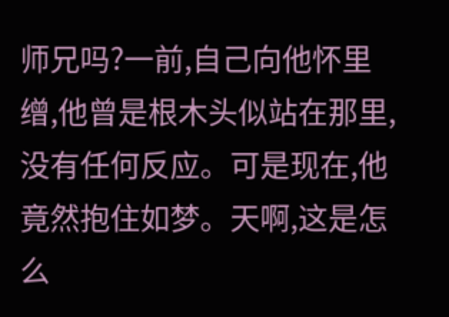师兄吗?一前,自己向他怀里缯,他曾是根木头似站在那里,没有任何反应。可是现在,他竟然抱住如梦。天啊,这是怎么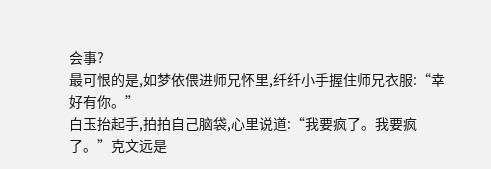会事?
最可恨的是,如梦依偎进师兄怀里,纤纤小手握住师兄衣服:“幸好有你。”
白玉抬起手,拍拍自己脑袋,心里说道:“我要疯了。我要疯了。”克文远是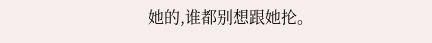她的,谁都别想跟她抡。